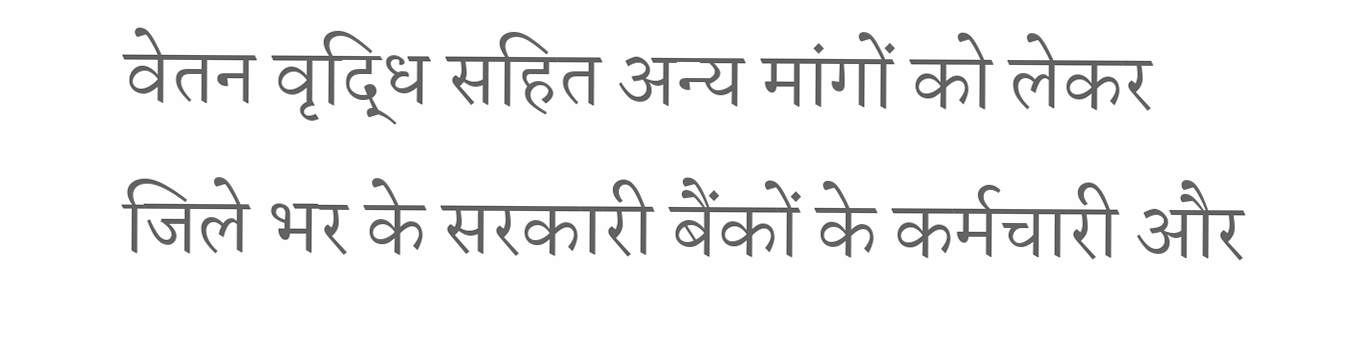वेतन वृद्धि सहित अन्य मांगों को लेकर जिले भर के सरकारी बैंकों के कर्मचारी और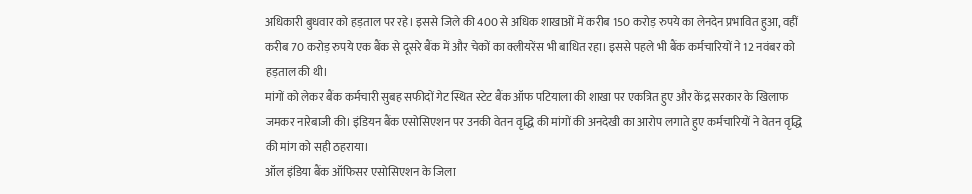अधिकारी बुधवार को हड़ताल पर रहे। इससे जिले की 400 से अधिक शाखाओं में करीब 150 करोड़ रुपये का लेनदेन प्रभावित हुआ, वहीं करीब 70 करोड़ रुपये एक बैंक से दूसरे बैंक में और चेकों का क्लीयरेंस भी बाधित रहा। इससे पहले भी बैंक कर्मचारियों ने 12 नवंबर को हड़ताल की थी।
मांगों को लेकर बैंक कर्मचारी सुबह सफीदों गेट स्थित स्टेट बैंक ऑफ पटियाला की शाखा पर एकत्रित हुए और केंद्र सरकार के खिलाफ जमकर नारेबाजी की। इंडियन बैंक एसोसिएशन पर उनकी वेतन वृद्धि की मांगों की अनदेखी का आरोप लगाते हुए कर्मचारियों ने वेतन वृद्धि की मांग को सही ठहराया।
ऑल इंडिया बैंक ऑफिसर एसोसिएशन के जिला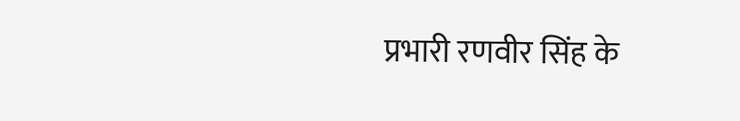प्रभारी रणवीर सिंह के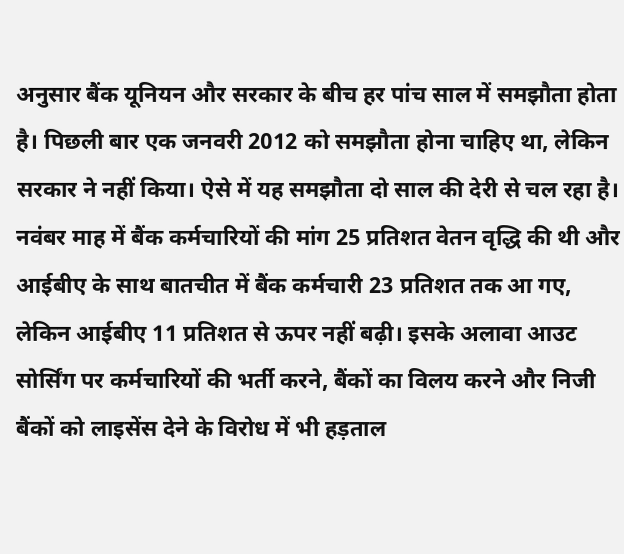अनुसार बैंक यूनियन और सरकार के बीच हर पांच साल में समझौता होता है। पिछली बार एक जनवरी 2012 को समझौता होना चाहिए था, लेकिन सरकार ने नहीं किया। ऐसे में यह समझौता दो साल की देरी से चल रहा है।
नवंबर माह में बैंक कर्मचारियों की मांग 25 प्रतिशत वेतन वृद्धि की थी और आईबीए के साथ बातचीत में बैंक कर्मचारी 23 प्रतिशत तक आ गए, लेकिन आईबीए 11 प्रतिशत से ऊपर नहीं बढ़ी। इसके अलावा आउट सोर्सिंग पर कर्मचारियों की भर्ती करने, बैंकों का विलय करने और निजी बैंकों को लाइसेंस देने के विरोध में भी हड़ताल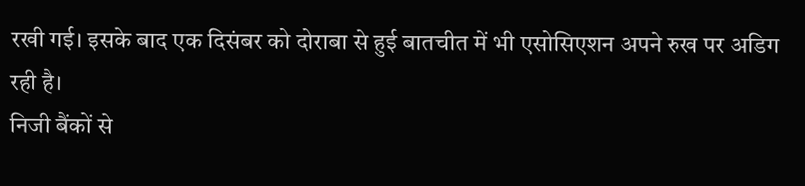रखी गई। इसके बाद एक दिसंबर को दोराबा से हुई बातचीत में भी एसोसिएशन अपने रुख पर अडिग रही है।
निजी बैंकों से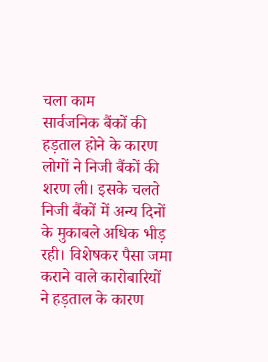चला काम
सार्वजनिक बैंकों की हड़ताल होने के कारण लोगों ने निजी बैंकों की शरण ली। इसके चलते निजी बैंकों में अन्य दिनों के मुकाबले अधिक भीड़ रही। विशेषकर पैसा जमा कराने वाले कारोबारियों ने हड़ताल के कारण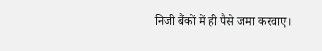निजी बैंकों में ही पैसे जमा करवाए।